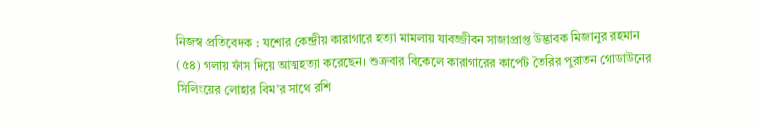নিজস্ব প্রতিবেদক : যশোর কেন্দ্রীয় কারাগারে হত্যা মামলায় যাবজ্জীবন সাজাপ্রাপ্ত উদ্ভাবক মিজানুর রহমান (৫৪) গলায় ফাঁস দিয়ে আত্মহত্যা করেছেন। শুক্রবার বিকেলে কারাগারের কার্পেট তৈরির পুরাতন গোডাউনের সিলিংয়ের লোহার বিম’র সাথে রশি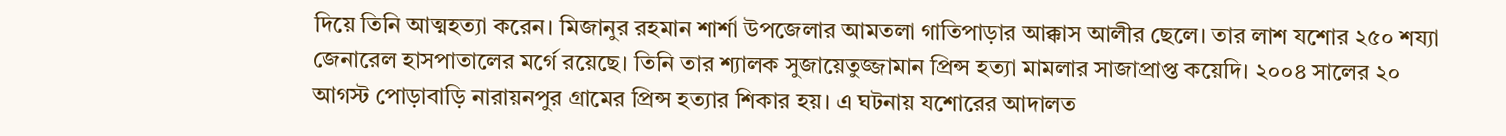দিয়ে তিনি আত্মহত্যা করেন। মিজানুর রহমান শার্শা উপজেলার আমতলা গাতিপাড়ার আক্কাস আলীর ছেলে। তার লাশ যশোর ২৫০ শয্যা জেনারেল হাসপাতালের মর্গে রয়েছে। তিনি তার শ্যালক সুজায়েতুজ্জামান প্রিন্স হত্যা মামলার সাজাপ্রাপ্ত কয়েদি। ২০০৪ সালের ২০ আগস্ট পোড়াবাড়ি নারায়নপুর গ্রামের প্রিন্স হত্যার শিকার হয়। এ ঘটনায় যশোরের আদালত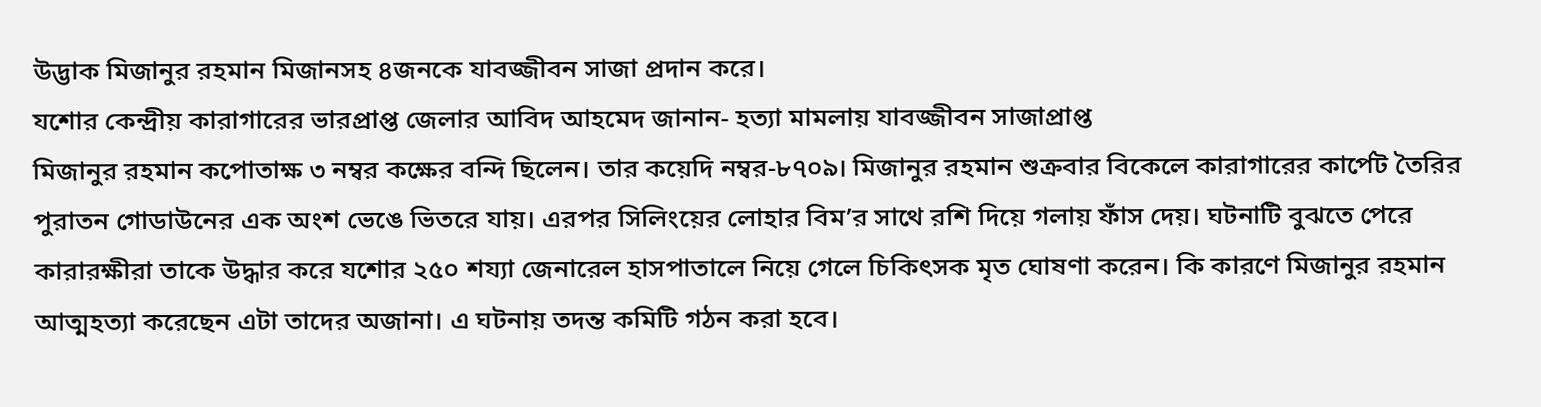উদ্ভাক মিজানুর রহমান মিজানসহ ৪জনকে যাবজ্জীবন সাজা প্রদান করে।
যশোর কেন্দ্রীয় কারাগারের ভারপ্রাপ্ত জেলার আবিদ আহমেদ জানান- হত্যা মামলায় যাবজ্জীবন সাজাপ্রাপ্ত
মিজানুর রহমান কপোতাক্ষ ৩ নম্বর কক্ষের বন্দি ছিলেন। তার কয়েদি নম্বর-৮৭০৯। মিজানুর রহমান শুক্রবার বিকেলে কারাগারের কার্পেট তৈরির পুরাতন গোডাউনের এক অংশ ভেঙে ভিতরে যায়। এরপর সিলিংয়ের লোহার বিম’র সাথে রশি দিয়ে গলায় ফাঁস দেয়। ঘটনাটি বুঝতে পেরে কারারক্ষীরা তাকে উদ্ধার করে যশোর ২৫০ শয্যা জেনারেল হাসপাতালে নিয়ে গেলে চিকিৎসক মৃত ঘোষণা করেন। কি কারণে মিজানুর রহমান আত্মহত্যা করেছেন এটা তাদের অজানা। এ ঘটনায় তদন্ত কমিটি গঠন করা হবে।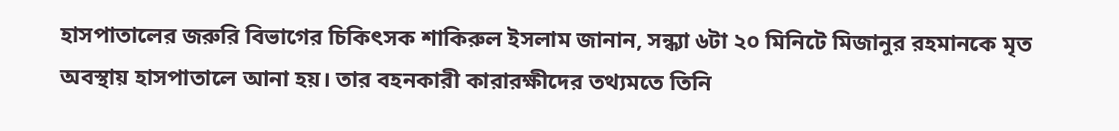হাসপাতালের জরুরি বিভাগের চিকিৎসক শাকিরুল ইসলাম জানান, সন্ধ্যা ৬টা ২০ মিনিটে মিজানুর রহমানকে মৃত অবস্থায় হাসপাতালে আনা হয়। তার বহনকারী কারারক্ষীদের তথ্যমতে তিনি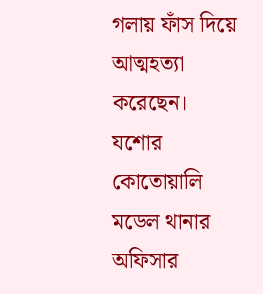গলায় ফাঁস দিয়ে আত্মহত্যা করেছেন।
যশোর কোতোয়ালি মডেল থানার অফিসার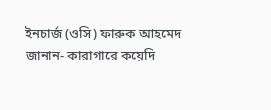ইনচার্জ (ওসি) ফারুক আহমেদ জানান- কারাগারে কয়েদি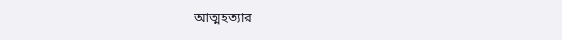আত্মহত্যার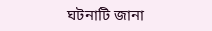ঘটনাটি জানা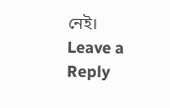নেই।
Leave a Reply